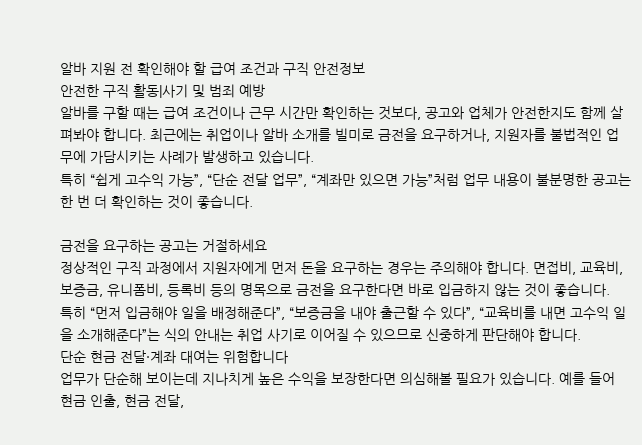알바 지원 전 확인해야 할 급여 조건과 구직 안전정보
안전한 구직 활동|사기 및 범죄 예방
알바를 구할 때는 급여 조건이나 근무 시간만 확인하는 것보다, 공고와 업체가 안전한지도 함께 살펴봐야 합니다. 최근에는 취업이나 알바 소개를 빌미로 금전을 요구하거나, 지원자를 불법적인 업무에 가담시키는 사례가 발생하고 있습니다.
특히 “쉽게 고수익 가능”, “단순 전달 업무”, “계좌만 있으면 가능”처럼 업무 내용이 불분명한 공고는 한 번 더 확인하는 것이 좋습니다.

금전을 요구하는 공고는 거절하세요
정상적인 구직 과정에서 지원자에게 먼저 돈을 요구하는 경우는 주의해야 합니다. 면접비, 교육비, 보증금, 유니폼비, 등록비 등의 명목으로 금전을 요구한다면 바로 입금하지 않는 것이 좋습니다.
특히 “먼저 입금해야 일을 배정해준다”, “보증금을 내야 출근할 수 있다”, “교육비를 내면 고수익 일을 소개해준다”는 식의 안내는 취업 사기로 이어질 수 있으므로 신중하게 판단해야 합니다.
단순 현금 전달·계좌 대여는 위험합니다
업무가 단순해 보이는데 지나치게 높은 수익을 보장한다면 의심해볼 필요가 있습니다. 예를 들어 현금 인출, 현금 전달,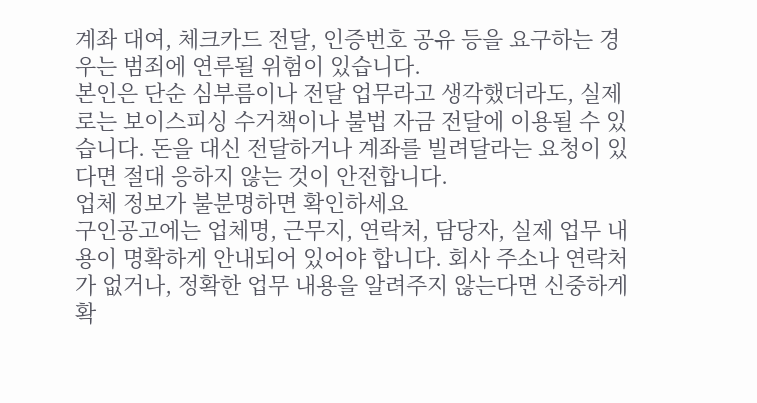계좌 대여, 체크카드 전달, 인증번호 공유 등을 요구하는 경우는 범죄에 연루될 위험이 있습니다.
본인은 단순 심부름이나 전달 업무라고 생각했더라도, 실제로는 보이스피싱 수거책이나 불법 자금 전달에 이용될 수 있습니다. 돈을 대신 전달하거나 계좌를 빌려달라는 요청이 있다면 절대 응하지 않는 것이 안전합니다.
업체 정보가 불분명하면 확인하세요
구인공고에는 업체명, 근무지, 연락처, 담당자, 실제 업무 내용이 명확하게 안내되어 있어야 합니다. 회사 주소나 연락처가 없거나, 정확한 업무 내용을 알려주지 않는다면 신중하게 확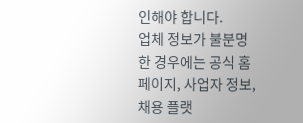인해야 합니다.
업체 정보가 불분명한 경우에는 공식 홈페이지, 사업자 정보, 채용 플랫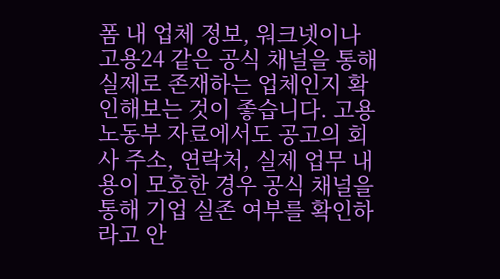폼 내 업체 정보, 워크넷이나 고용24 같은 공식 채널을 통해 실제로 존재하는 업체인지 확인해보는 것이 좋습니다. 고용노동부 자료에서도 공고의 회사 주소, 연락처, 실제 업무 내용이 모호한 경우 공식 채널을 통해 기업 실존 여부를 확인하라고 안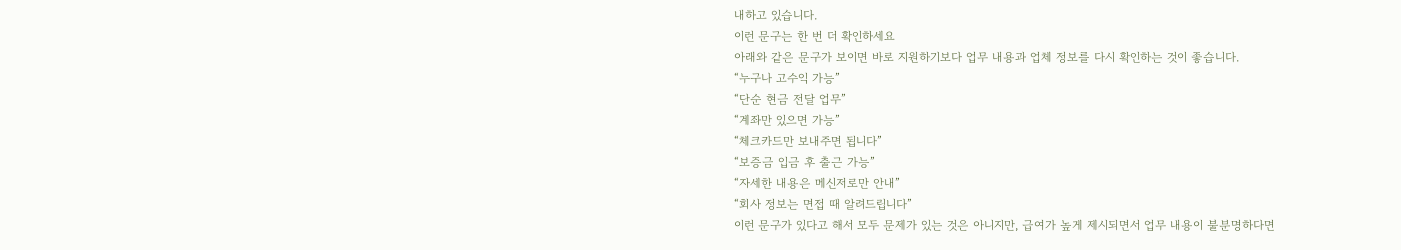내하고 있습니다.
이런 문구는 한 번 더 확인하세요
아래와 같은 문구가 보이면 바로 지원하기보다 업무 내용과 업체 정보를 다시 확인하는 것이 좋습니다.
“누구나 고수익 가능”
“단순 현금 전달 업무”
“계좌만 있으면 가능”
“체크카드만 보내주면 됩니다”
“보증금 입금 후 출근 가능”
“자세한 내용은 메신저로만 안내”
“회사 정보는 면접 때 알려드립니다”
이런 문구가 있다고 해서 모두 문제가 있는 것은 아니지만, 급여가 높게 제시되면서 업무 내용이 불분명하다면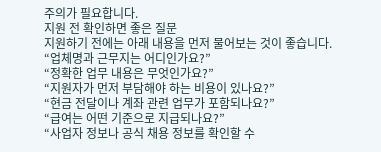주의가 필요합니다.
지원 전 확인하면 좋은 질문
지원하기 전에는 아래 내용을 먼저 물어보는 것이 좋습니다.
“업체명과 근무지는 어디인가요?”
“정확한 업무 내용은 무엇인가요?”
“지원자가 먼저 부담해야 하는 비용이 있나요?”
“현금 전달이나 계좌 관련 업무가 포함되나요?”
“급여는 어떤 기준으로 지급되나요?”
“사업자 정보나 공식 채용 정보를 확인할 수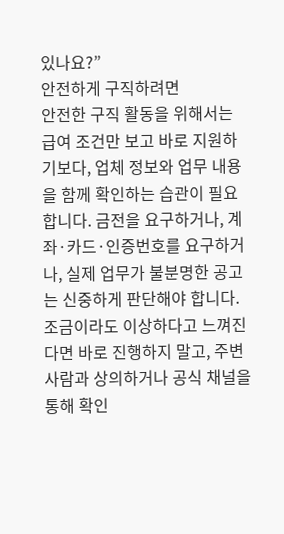있나요?”
안전하게 구직하려면
안전한 구직 활동을 위해서는 급여 조건만 보고 바로 지원하기보다, 업체 정보와 업무 내용을 함께 확인하는 습관이 필요합니다. 금전을 요구하거나, 계좌·카드·인증번호를 요구하거나, 실제 업무가 불분명한 공고는 신중하게 판단해야 합니다.
조금이라도 이상하다고 느껴진다면 바로 진행하지 말고, 주변 사람과 상의하거나 공식 채널을 통해 확인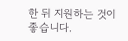한 뒤 지원하는 것이 좋습니다.